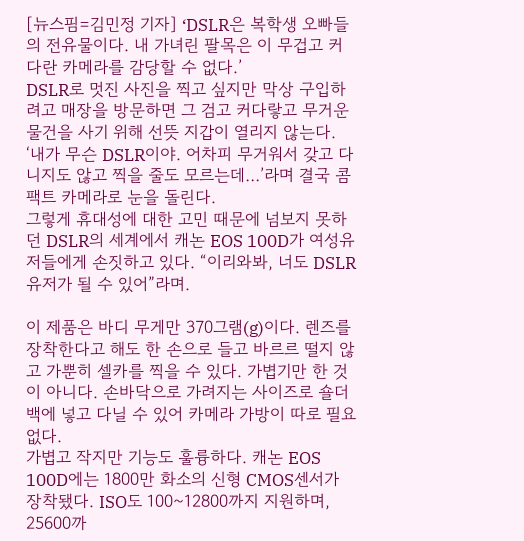[뉴스핌=김민정 기자] ‘DSLR은 복학생 오빠들의 전유물이다. 내 가녀린 팔목은 이 무겁고 커다란 카메라를 감당할 수 없다.’
DSLR로 멋진 사진을 찍고 싶지만 막상 구입하려고 매장을 방문하면 그 검고 커다랗고 무거운 물건을 사기 위해 선뜻 지갑이 열리지 않는다.
‘내가 무슨 DSLR이야. 어차피 무거워서 갖고 다니지도 않고 찍을 줄도 모르는데…’라며 결국 콤팩트 카메라로 눈을 돌린다.
그렇게 휴대성에 대한 고민 때문에 넘보지 못하던 DSLR의 세계에서 캐논 EOS 100D가 여성유저들에게 손짓하고 있다. “이리와봐, 너도 DSLR 유저가 될 수 있어”라며.

이 제품은 바디 무게만 370그램(g)이다. 렌즈를 장착한다고 해도 한 손으로 들고 바르르 떨지 않고 가뿐히 셀카를 찍을 수 있다. 가볍기만 한 것이 아니다. 손바닥으로 가려지는 사이즈로 숄더백에 넣고 다닐 수 있어 카메라 가방이 따로 필요 없다.
가볍고 작지만 기능도 훌륭하다. 캐논 EOS 100D에는 1800만 화소의 신형 CMOS센서가 장착됐다. ISO도 100~12800까지 지원하며, 25600까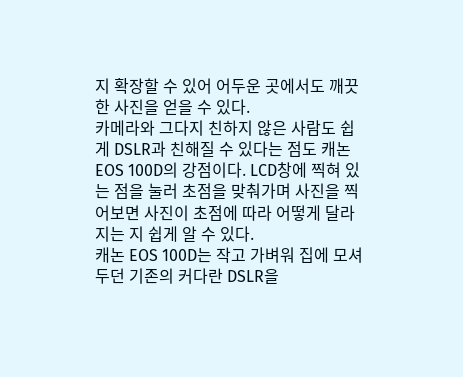지 확장할 수 있어 어두운 곳에서도 깨끗한 사진을 얻을 수 있다.
카메라와 그다지 친하지 않은 사람도 쉽게 DSLR과 친해질 수 있다는 점도 캐논 EOS 100D의 강점이다. LCD창에 찍혀 있는 점을 눌러 초점을 맞춰가며 사진을 찍어보면 사진이 초점에 따라 어떻게 달라지는 지 쉽게 알 수 있다.
캐논 EOS 100D는 작고 가벼워 집에 모셔두던 기존의 커다란 DSLR을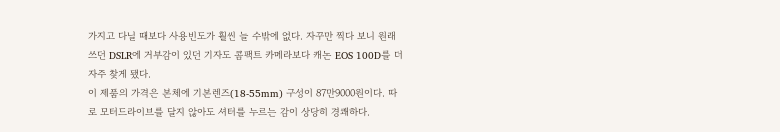가지고 다닐 때보다 사용빈도가 훨씬 늘 수밖에 없다. 자꾸만 찍다 보니 원래 쓰던 DSLR에 거부감이 있던 기자도 콤팩트 카메라보다 캐논 EOS 100D를 더 자주 찾게 됐다.
이 제품의 가격은 본체에 기본렌즈(18-55mm) 구성이 87만9000원이다. 따로 모터드라이브를 달지 않아도 셔터를 누르는 감이 상당히 경쾌하다.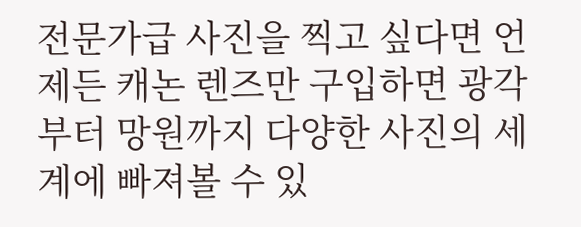전문가급 사진을 찍고 싶다면 언제든 캐논 렌즈만 구입하면 광각부터 망원까지 다양한 사진의 세계에 빠져볼 수 있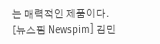는 매력적인 제품이다.
[뉴스핌 Newspim] 김민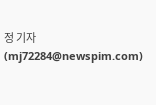정 기자 (mj72284@newspim.com)